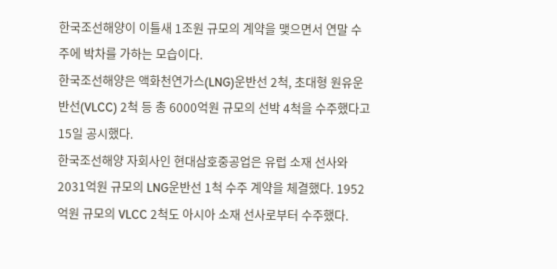한국조선해양이 이틀새 1조원 규모의 계약을 맺으면서 연말 수주에 박차를 가하는 모습이다.
한국조선해양은 액화천연가스(LNG)운반선 2척, 초대형 원유운반선(VLCC) 2척 등 총 6000억원 규모의 선박 4척을 수주했다고 15일 공시했다.
한국조선해양 자회사인 현대삼호중공업은 유럽 소재 선사와 2031억원 규모의 LNG운반선 1척 수주 계약을 체결했다. 1952억원 규모의 VLCC 2척도 아시아 소재 선사로부터 수주했다.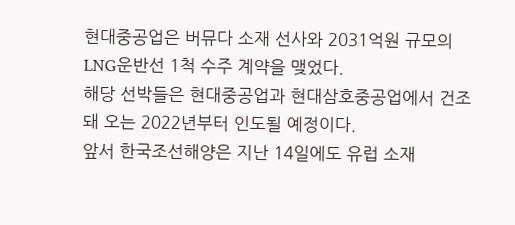현대중공업은 버뮤다 소재 선사와 2031억원 규모의 LNG운반선 1척 수주 계약을 맺었다.
해당 선박들은 현대중공업과 현대삼호중공업에서 건조돼 오는 2022년부터 인도될 예정이다.
앞서 한국조선해양은 지난 14일에도 유럽 소재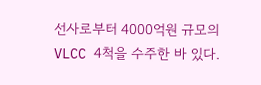선사로부터 4000억원 규모의 VLCC 4척을 수주한 바 있다.